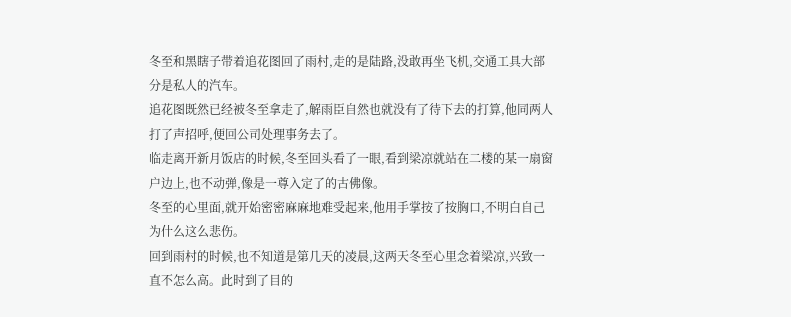冬至和黑瞎子带着追花图回了雨村,走的是陆路,没敢再坐飞机,交通工具大部分是私人的汽车。
追花图既然已经被冬至拿走了,解雨臣自然也就没有了待下去的打算,他同两人打了声招呼,便回公司处理事务去了。
临走离开新月饭店的时候,冬至回头看了一眼,看到梁凉就站在二楼的某一扇窗户边上,也不动弹,像是一尊入定了的古佛像。
冬至的心里面,就开始密密麻麻地难受起来,他用手掌按了按胸口,不明白自己为什么这么悲伤。
回到雨村的时候,也不知道是第几天的凌晨,这两天冬至心里念着梁凉,兴致一直不怎么高。此时到了目的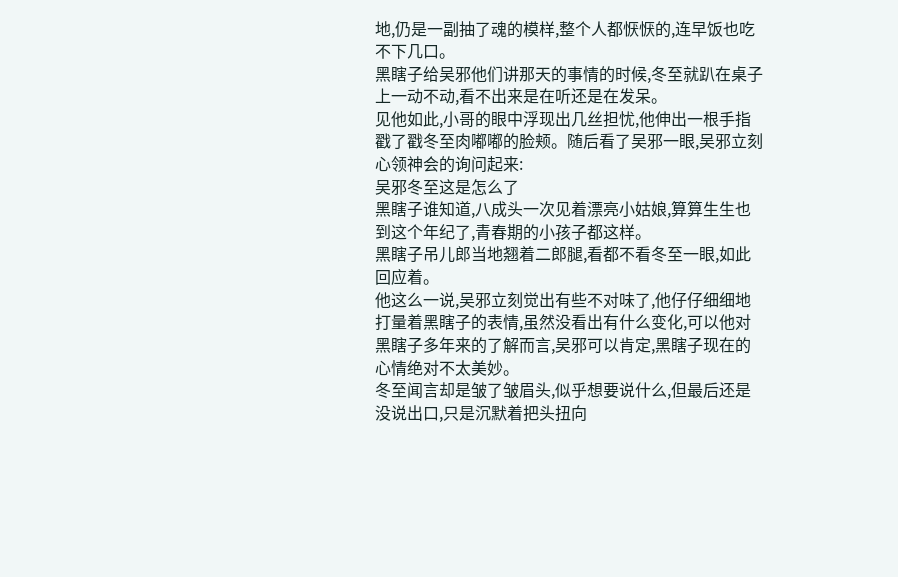地,仍是一副抽了魂的模样,整个人都恹恹的,连早饭也吃不下几口。
黑瞎子给吴邪他们讲那天的事情的时候,冬至就趴在桌子上一动不动,看不出来是在听还是在发呆。
见他如此,小哥的眼中浮现出几丝担忧,他伸出一根手指戳了戳冬至肉嘟嘟的脸颊。随后看了吴邪一眼,吴邪立刻心领神会的询问起来:
吴邪冬至这是怎么了
黑瞎子谁知道,八成头一次见着漂亮小姑娘,算算生生也到这个年纪了,青春期的小孩子都这样。
黑瞎子吊儿郎当地翘着二郎腿,看都不看冬至一眼,如此回应着。
他这么一说,吴邪立刻觉出有些不对味了,他仔仔细细地打量着黑瞎子的表情,虽然没看出有什么变化,可以他对黑瞎子多年来的了解而言,吴邪可以肯定,黑瞎子现在的心情绝对不太美妙。
冬至闻言却是皱了皱眉头,似乎想要说什么,但最后还是没说出口,只是沉默着把头扭向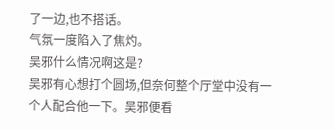了一边,也不搭话。
气氛一度陷入了焦灼。
吴邪什么情况啊这是?
吴邪有心想打个圆场,但奈何整个厅堂中没有一个人配合他一下。吴邪便看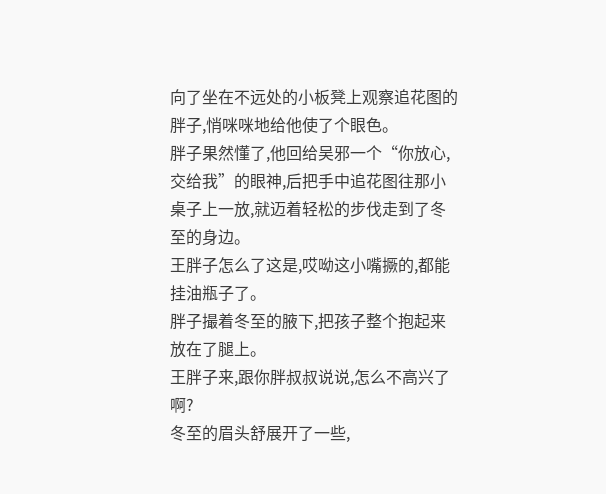向了坐在不远处的小板凳上观察追花图的胖子,悄咪咪地给他使了个眼色。
胖子果然懂了,他回给吴邪一个“你放心,交给我”的眼神,后把手中追花图往那小桌子上一放,就迈着轻松的步伐走到了冬至的身边。
王胖子怎么了这是,哎呦这小嘴撅的,都能挂油瓶子了。
胖子撮着冬至的腋下,把孩子整个抱起来放在了腿上。
王胖子来,跟你胖叔叔说说,怎么不高兴了啊?
冬至的眉头舒展开了一些,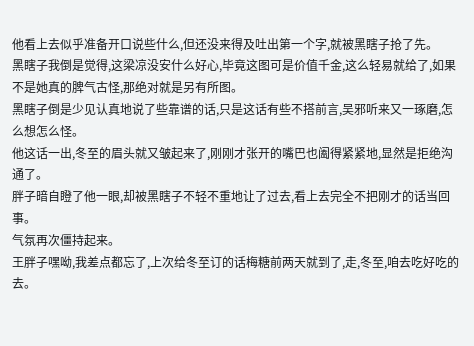他看上去似乎准备开口说些什么,但还没来得及吐出第一个字,就被黑瞎子抢了先。
黑瞎子我倒是觉得,这梁凉没安什么好心,毕竟这图可是价值千金,这么轻易就给了,如果不是她真的脾气古怪,那绝对就是另有所图。
黑瞎子倒是少见认真地说了些靠谱的话,只是这话有些不搭前言,吴邪听来又一琢磨,怎么想怎么怪。
他这话一出,冬至的眉头就又皱起来了,刚刚才张开的嘴巴也阖得紧紧地,显然是拒绝沟通了。
胖子暗自瞪了他一眼,却被黑瞎子不轻不重地让了过去,看上去完全不把刚才的话当回事。
气氛再次僵持起来。
王胖子嘿呦,我差点都忘了,上次给冬至订的话梅糖前两天就到了,走,冬至,咱去吃好吃的去。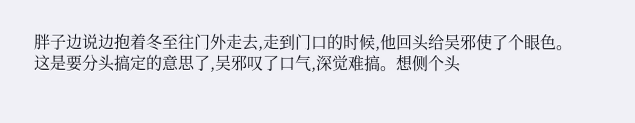胖子边说边抱着冬至往门外走去,走到门口的时候,他回头给吴邪使了个眼色。
这是要分头搞定的意思了,吴邪叹了口气,深觉难搞。想侧个头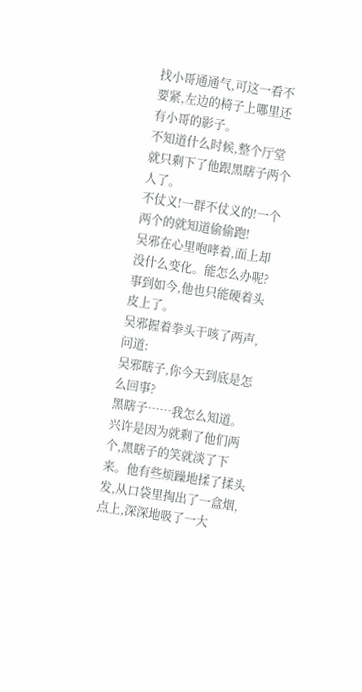找小哥通通气,可这一看不要紧,左边的椅子上哪里还有小哥的影子。
不知道什么时候,整个厅堂就只剩下了他跟黑瞎子两个人了。
不仗义!一群不仗义的!一个两个的就知道偷偷跑!
吴邪在心里咆哮着,面上却没什么变化。能怎么办呢?事到如今,他也只能硬着头皮上了。
吴邪握着拳头干咳了两声,问道:
吴邪瞎子,你今天到底是怎么回事?
黑瞎子……我怎么知道。
兴许是因为就剩了他们两个,黑瞎子的笑就淡了下来。他有些烦躁地揉了揉头发,从口袋里掏出了一盒烟,点上,深深地吸了一大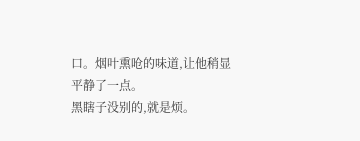口。烟叶熏呛的味道,让他稍显平静了一点。
黑瞎子没别的,就是烦。